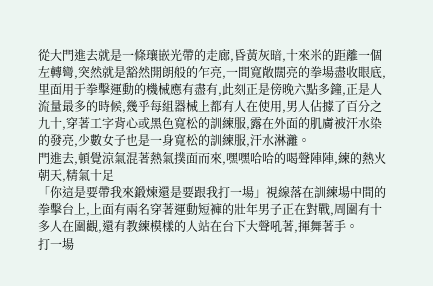從大門進去就是一條瓖嵌光帶的走廊,昏黃灰暗,十來米的距離一個左轉彎,突然就是豁然開朗般的乍亮,一間寬敞闊亮的拳場盡收眼底,里面用于拳擊運動的機械應有盡有,此刻正是傍晚六點多鐘,正是人流量最多的時候,幾乎每組器械上都有人在使用,男人佔據了百分之九十,穿著工字背心或黑色寬松的訓練服,露在外面的肌膚被汗水染的發亮,少數女子也是一身寬松的訓練服,汗水淋灕。
門進去,頓覺涼氣混著熱氣撲面而來,嘿嘿哈哈的喝聲陣陣,練的熱火朝天,精氣十足
「你這是要帶我來鍛煉還是要跟我打一場」視線落在訓練場中間的拳擊台上,上面有兩名穿著運動短褲的壯年男子正在對戰,周圍有十多人在圍觀,還有教練模樣的人站在台下大聲吼著,揮舞著手。
打一場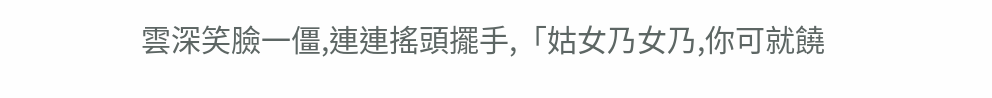雲深笑臉一僵,連連搖頭擺手,「姑女乃女乃,你可就饒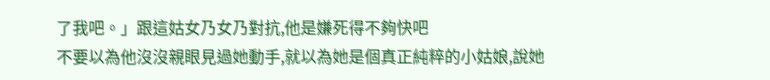了我吧。」跟這姑女乃女乃對抗,他是嫌死得不夠快吧
不要以為他沒沒親眼見過她動手,就以為她是個真正純粹的小姑娘,說她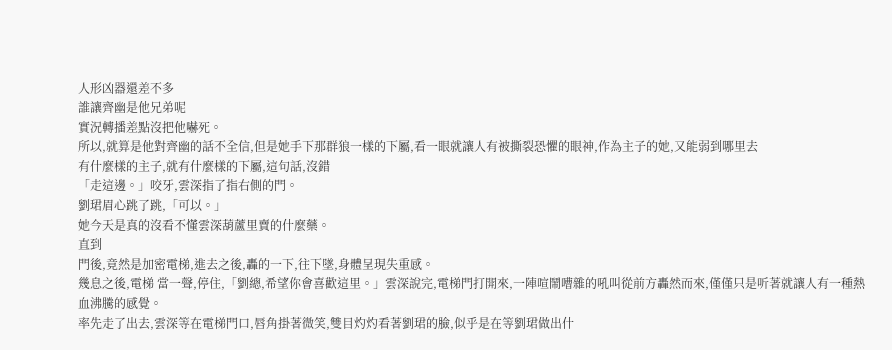人形凶器還差不多
誰讓齊幽是他兄弟呢
實況轉播差點沒把他嚇死。
所以,就算是他對齊幽的話不全信,但是她手下那群狼一樣的下屬,看一眼就讓人有被撕裂恐懼的眼神,作為主子的她,又能弱到哪里去
有什麼樣的主子,就有什麼樣的下屬,這句話,沒錯
「走這邊。」咬牙,雲深指了指右側的門。
劉珺眉心跳了跳,「可以。」
她今天是真的沒看不懂雲深葫蘆里賣的什麼藥。
直到
門後,竟然是加密電梯,進去之後,轟的一下,往下墜,身體呈現失重感。
幾息之後,電梯 當一聲,停住,「劉總,希望你會喜歡這里。」雲深說完,電梯門打開來,一陣喧鬧嘈雜的吼叫從前方轟然而來,僅僅只是听著就讓人有一種熱血沸騰的感覺。
率先走了出去,雲深等在電梯門口,唇角掛著微笑,雙目灼灼看著劉珺的臉,似乎是在等劉珺做出什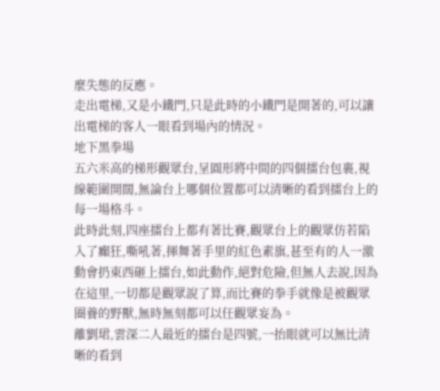麼失態的反應。
走出電梯,又是小鐵門,只是此時的小鐵門是開著的,可以讓出電梯的客人一眼看到場內的情況。
地下黑拳場
五六米高的梯形觀眾台,呈圓形將中間的四個擂台包裹,視線範圍開闊,無論台上哪個位置都可以清晰的看到擂台上的每一場格斗。
此時此刻,四座擂台上都有著比賽,觀眾台上的觀眾仿若陷入了癲狂,嘶吼著,揮舞著手里的紅色素旗,甚至有的人一激動會扔東西砸上擂台,如此動作,絕對危險,但無人去說,因為在這里,一切都是觀眾說了算,而比賽的拳手就像是被觀眾圈養的野獸,無時無刻都可以任觀眾妄為。
離劉珺,雲深二人最近的擂台是四號,一抬眼就可以無比清晰的看到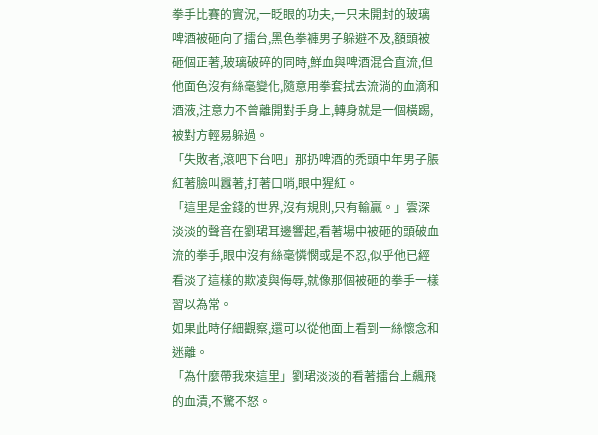拳手比賽的實況,一眨眼的功夫,一只未開封的玻璃啤酒被砸向了擂台,黑色拳褲男子躲避不及,額頭被砸個正著,玻璃破碎的同時,鮮血與啤酒混合直流,但他面色沒有絲毫變化,隨意用拳套拭去流淌的血滴和酒液,注意力不曾離開對手身上,轉身就是一個橫踢,被對方輕易躲過。
「失敗者,滾吧下台吧」那扔啤酒的禿頭中年男子脹紅著臉叫囂著,打著口哨,眼中猩紅。
「這里是金錢的世界,沒有規則,只有輸贏。」雲深淡淡的聲音在劉珺耳邊響起,看著場中被砸的頭破血流的拳手,眼中沒有絲毫憐憫或是不忍,似乎他已經看淡了這樣的欺凌與侮辱,就像那個被砸的拳手一樣習以為常。
如果此時仔細觀察,還可以從他面上看到一絲懷念和迷離。
「為什麼帶我來這里」劉珺淡淡的看著擂台上飆飛的血漬,不驚不怒。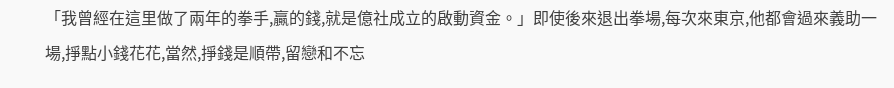「我曾經在這里做了兩年的拳手,贏的錢,就是億社成立的啟動資金。」即使後來退出拳場,每次來東京,他都會過來義助一場,掙點小錢花花,當然,掙錢是順帶,留戀和不忘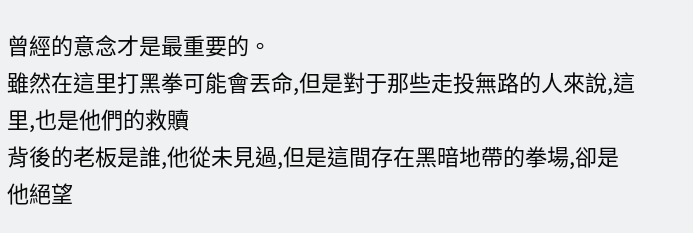曾經的意念才是最重要的。
雖然在這里打黑拳可能會丟命,但是對于那些走投無路的人來說,這里,也是他們的救贖
背後的老板是誰,他從未見過,但是這間存在黑暗地帶的拳場,卻是他絕望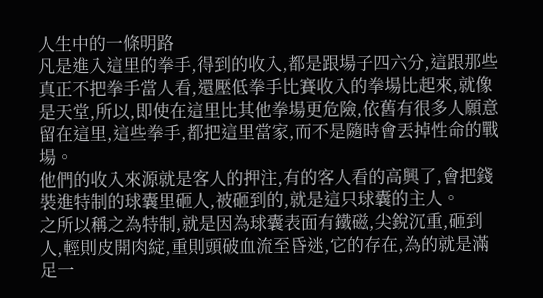人生中的一條明路
凡是進入這里的拳手,得到的收入,都是跟場子四六分,這跟那些真正不把拳手當人看,還壓低拳手比賽收入的拳場比起來,就像是天堂,所以,即使在這里比其他拳場更危險,依舊有很多人願意留在這里,這些拳手,都把這里當家,而不是隨時會丟掉性命的戰場。
他們的收入來源就是客人的押注,有的客人看的高興了,會把錢裝進特制的球囊里砸人,被砸到的,就是這只球囊的主人。
之所以稱之為特制,就是因為球囊表面有鐵磁,尖銳沉重,砸到人,輕則皮開肉綻,重則頭破血流至昏迷,它的存在,為的就是滿足一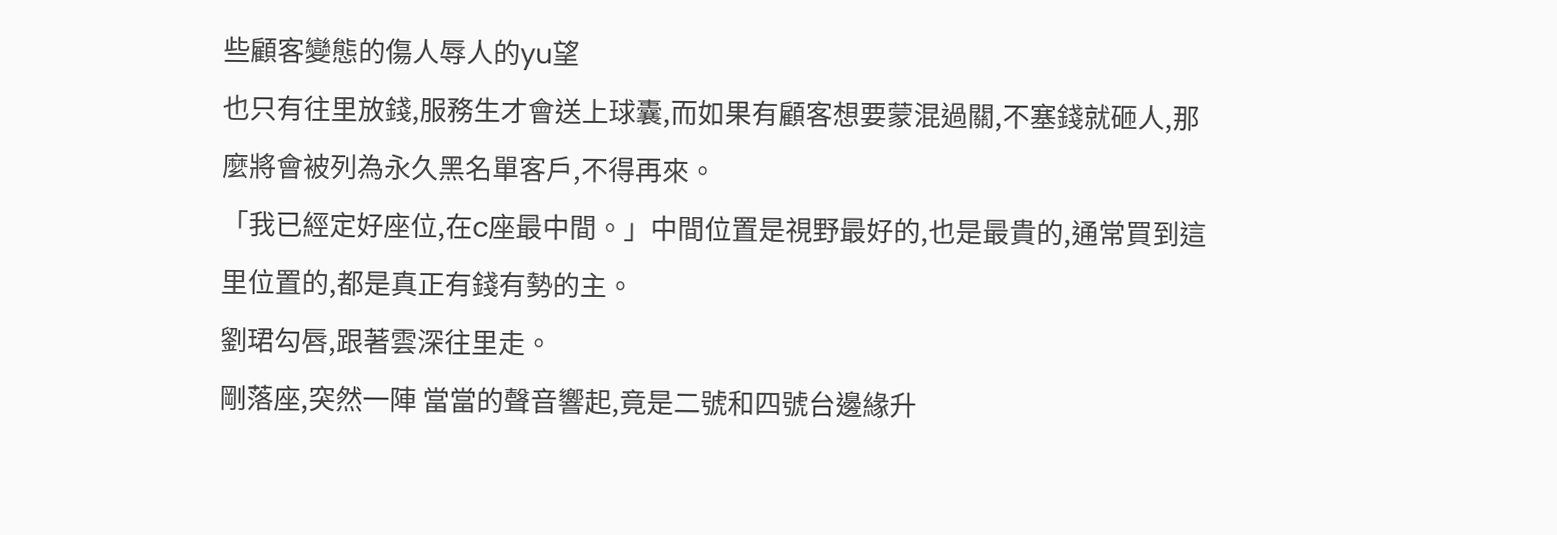些顧客變態的傷人辱人的yu望
也只有往里放錢,服務生才會送上球囊,而如果有顧客想要蒙混過關,不塞錢就砸人,那麼將會被列為永久黑名單客戶,不得再來。
「我已經定好座位,在c座最中間。」中間位置是視野最好的,也是最貴的,通常買到這里位置的,都是真正有錢有勢的主。
劉珺勾唇,跟著雲深往里走。
剛落座,突然一陣 當當的聲音響起,竟是二號和四號台邊緣升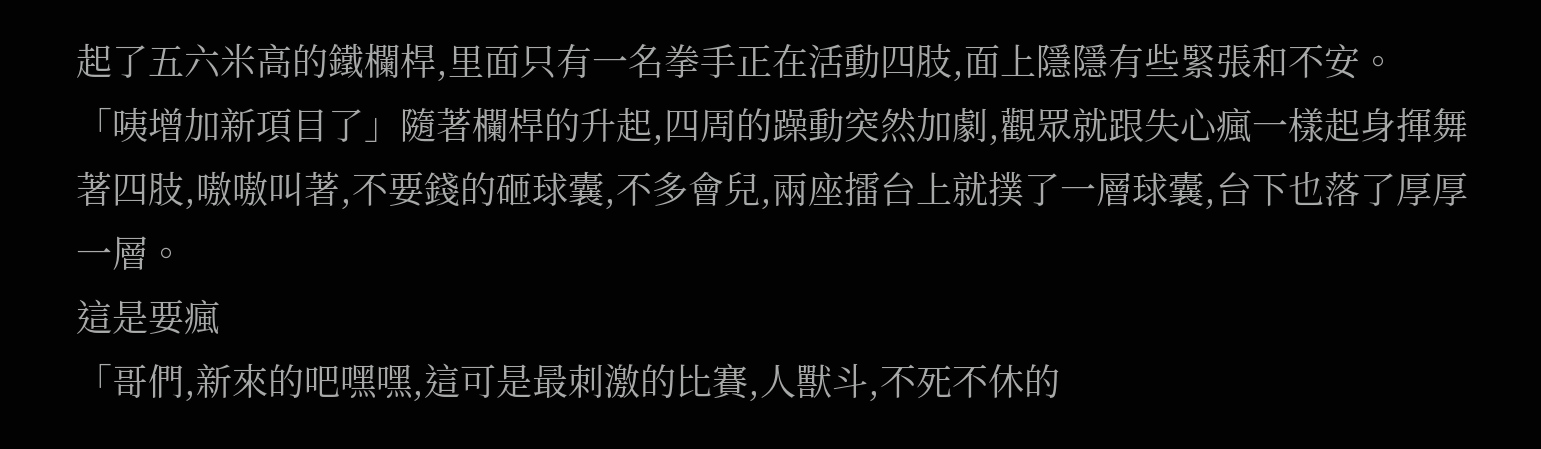起了五六米高的鐵欄桿,里面只有一名拳手正在活動四肢,面上隱隱有些緊張和不安。
「咦增加新項目了」隨著欄桿的升起,四周的躁動突然加劇,觀眾就跟失心瘋一樣起身揮舞著四肢,嗷嗷叫著,不要錢的砸球囊,不多會兒,兩座擂台上就撲了一層球囊,台下也落了厚厚一層。
這是要瘋
「哥們,新來的吧嘿嘿,這可是最刺激的比賽,人獸斗,不死不休的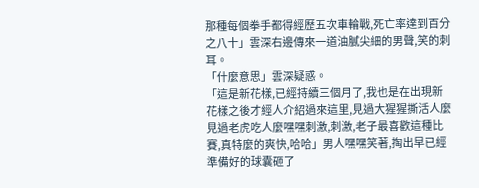那種每個拳手都得經歷五次車輪戰,死亡率達到百分之八十」雲深右邊傳來一道油膩尖細的男聲,笑的刺耳。
「什麼意思」雲深疑惑。
「這是新花樣,已經持續三個月了,我也是在出現新花樣之後才經人介紹過來這里,見過大猩猩撕活人麼見過老虎吃人麼嘿嘿刺激,刺激,老子最喜歡這種比賽,真特麼的爽快,哈哈」男人嘿嘿笑著,掏出早已經準備好的球囊砸了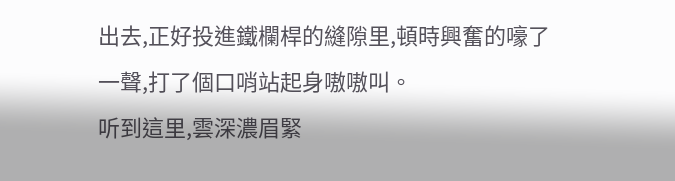出去,正好投進鐵欄桿的縫隙里,頓時興奮的嚎了一聲,打了個口哨站起身嗷嗷叫。
听到這里,雲深濃眉緊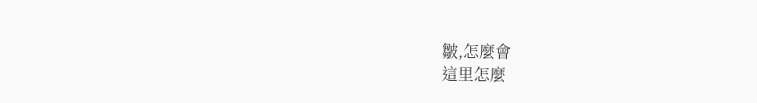皺,怎麼會
這里怎麼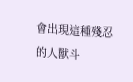會出現這種殘忍的人獸斗